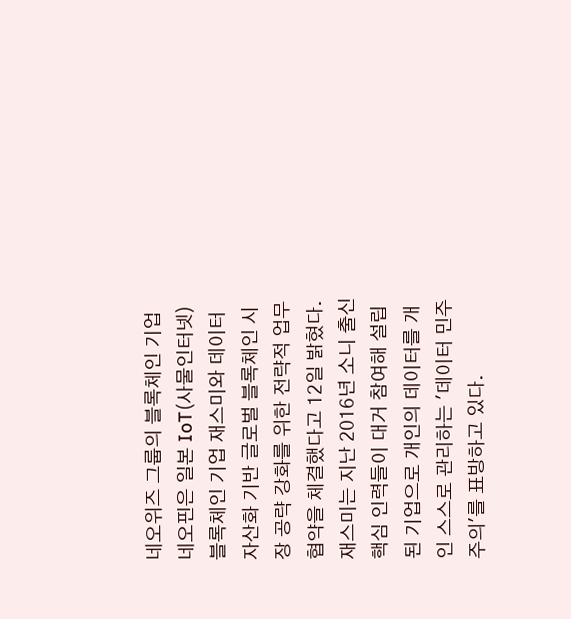네오위즈 그룹의 블록체인 기업 네오핀은 일본 IoT(사물인터넷) 블록체인 기업 재스미와 데이터 자산화 기반 글로벌 블록체인 시장 공략 강화를 위한 전략적 업무협약을 체결했다고 12일 밝혔다.
재스미는 지난 2016년 소니 출신 핵심 인력들이 대거 참여해 설립된 기업으로 개인의 데이터를 개인 스스로 관리하는 '데이터 민주주의'를 표방하고 있다.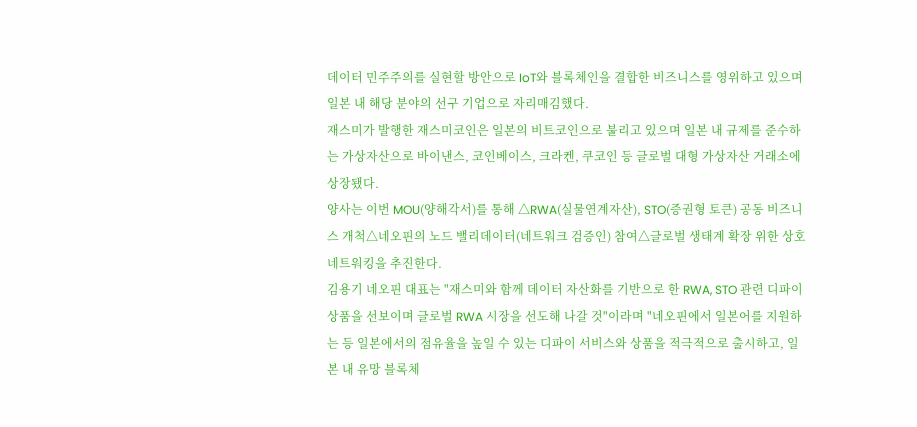데이터 민주주의를 실현할 방안으로 IoT와 블록체인을 결합한 비즈니스를 영위하고 있으며 일본 내 해당 분야의 선구 기업으로 자리매김했다.
재스미가 발행한 재스미코인은 일본의 비트코인으로 불리고 있으며 일본 내 규제를 준수하는 가상자산으로 바이낸스, 코인베이스, 크라켄, 쿠코인 등 글로벌 대형 가상자산 거래소에 상장됐다.
양사는 이번 MOU(양해각서)를 통해 △RWA(실물연계자산), STO(증권형 토큰) 공동 비즈니스 개척△네오핀의 노드 밸리데이터(네트워크 검증인) 참여△글로벌 생태계 확장 위한 상호 네트워킹을 추진한다.
김용기 네오핀 대표는 "재스미와 함께 데이터 자산화를 기반으로 한 RWA, STO 관련 디파이 상품을 선보이며 글로벌 RWA 시장을 선도해 나갈 것"이라며 "네오핀에서 일본어를 지원하는 등 일본에서의 점유율을 높일 수 있는 디파이 서비스와 상품을 적극적으로 출시하고, 일본 내 유망 블록체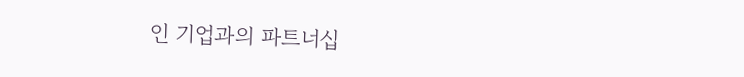인 기업과의 파트너십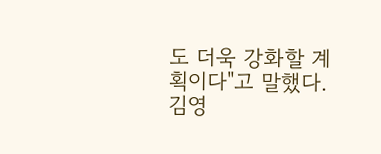도 더욱 강화할 계획이다"고 말했다. 김영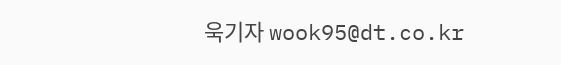욱기자 wook95@dt.co.kr